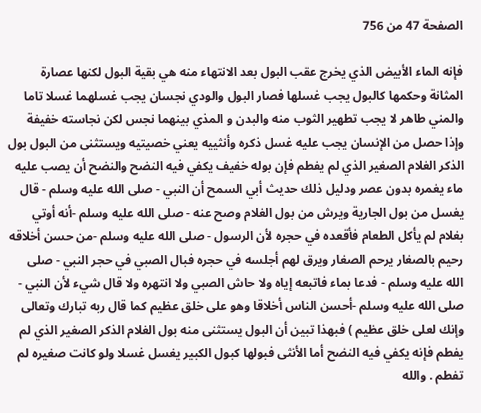الصفحة 47 من 756

فإنه الماء الأبيض الذي يخرج عقب البول بعد الانتهاء منه هي بقية البول لكنها عصارة المثانة وحكمها كالبول يجب غسلها فصار البول والودي نجسان يجب غسلهما غسلا تاما والمني طاهر لا يجب تطهير الثوب منه والبدن و المذي بينهما نجس لكن نجاسته خفيفة وإذا حصل من الإنسان يجب عليه غسل ذكره وأنثييه يعني خصيتيه ويستثنى من البول بول الذكر الغلام الصغير الذي لم يفطم فإن بوله خفيف يكفي فيه النضح والنضح أن يصب عليه ماء يغمره بدون عصر ودليل ذلك حديث أبي السمح أن النبي - صلى الله عليه وسلم - قال يغسل من بول الجارية ويرش من بول الغلام وصح عنه - صلى الله عليه وسلم -أنه أوتي بغلام لم يأكل الطعام فأقعده في حجره لأن الرسول - صلى الله عليه وسلم -من حسن أخلاقه رحيم بالصغار يرحم الصغار ويرق لهم أجلسه في حجره فبال الصبي في حجر النبي - صلى الله عليه وسلم - فدعا بماء فاتبعه إياه ولا حاش الصبي ولا انتهره ولا قال شيء لأن النبي - صلى الله عليه وسلم -أحسن الناس أخلاقا وهو على خلق عظيم كما قال ربه تبارك وتعالى وإنك لعلى خلق عظيم ) فبهذا تبين أن البول يستثنى منه بول الغلام الذكر الصغير الذي لم يفطم فإنه يكفي فيه النضح أما الأنثى فبولها كبول الكبير يغسل غسلا ولو كانت صغيره لم تفطم . والله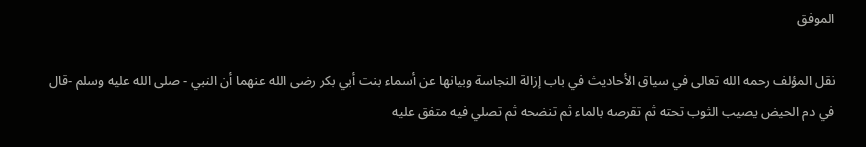الموفق

نقل المؤلف رحمه الله تعالى في سياق الأحاديث في باب إزالة النجاسة وبيانها عن أسماء بنت أبي بكر رضى الله عنهما أن النبي - صلى الله عليه وسلم -قال في دم الحيض يصيب الثوب تحته ثم تقرصه بالماء ثم تنضحه ثم تصلي فيه متفق عليه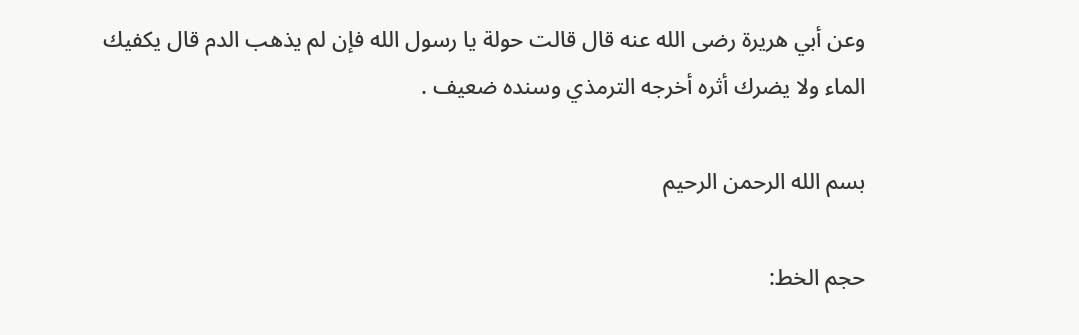وعن أبي هريرة رضى الله عنه قال قالت حولة يا رسول الله فإن لم يذهب الدم قال يكفيك الماء ولا يضرك أثره أخرجه الترمذي وسنده ضعيف .

بسم الله الرحمن الرحيم

حجم الخط: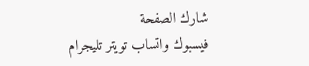شارك الصفحة
فيسبوك واتساب تويتر تليجرام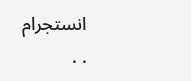انستجرام
. .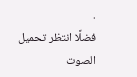.
فضلًا انتظر تحميل الصوت